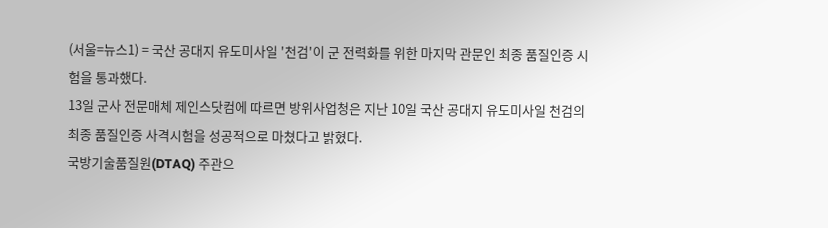(서울=뉴스1) = 국산 공대지 유도미사일 '천검'이 군 전력화를 위한 마지막 관문인 최종 품질인증 시험을 통과했다.
13일 군사 전문매체 제인스닷컴에 따르면 방위사업청은 지난 10일 국산 공대지 유도미사일 천검의 최종 품질인증 사격시험을 성공적으로 마쳤다고 밝혔다.
국방기술품질원(DTAQ) 주관으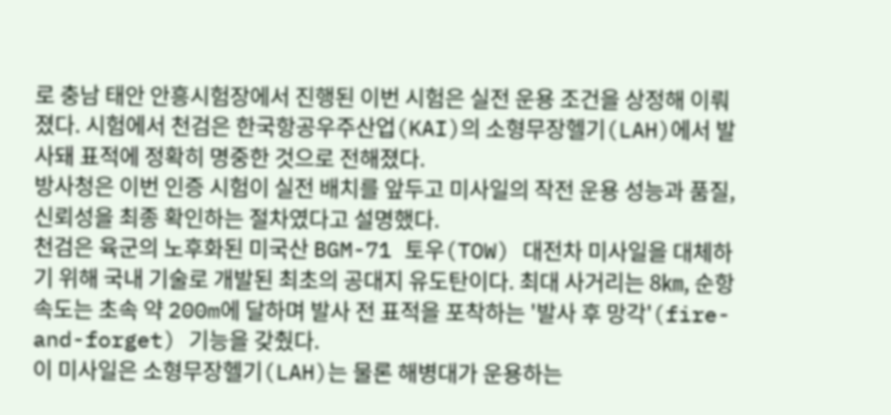로 충남 태안 안흥시험장에서 진행된 이번 시험은 실전 운용 조건을 상정해 이뤄졌다. 시험에서 천검은 한국항공우주산업(KAI)의 소형무장헬기(LAH)에서 발사돼 표적에 정확히 명중한 것으로 전해졌다.
방사청은 이번 인증 시험이 실전 배치를 앞두고 미사일의 작전 운용 성능과 품질, 신뢰성을 최종 확인하는 절차였다고 설명했다.
천검은 육군의 노후화된 미국산 BGM-71 토우(TOW) 대전차 미사일을 대체하기 위해 국내 기술로 개발된 최초의 공대지 유도탄이다. 최대 사거리는 8㎞, 순항 속도는 초속 약 200m에 달하며 발사 전 표적을 포착하는 '발사 후 망각'(fire-and-forget) 기능을 갖췄다.
이 미사일은 소형무장헬기(LAH)는 물론 해병대가 운용하는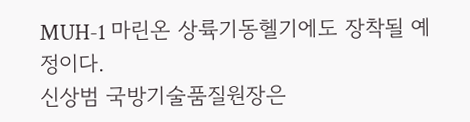MUH-1 마린온 상륙기동헬기에도 장착될 예정이다.
신상범 국방기술품질원장은